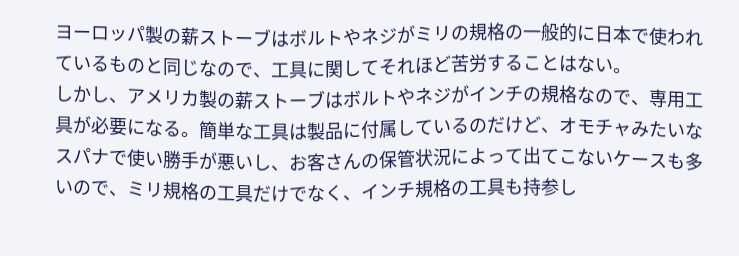ヨーロッパ製の薪ストーブはボルトやネジがミリの規格の一般的に日本で使われているものと同じなので、工具に関してそれほど苦労することはない。
しかし、アメリカ製の薪ストーブはボルトやネジがインチの規格なので、専用工具が必要になる。簡単な工具は製品に付属しているのだけど、オモチャみたいなスパナで使い勝手が悪いし、お客さんの保管状況によって出てこないケースも多いので、ミリ規格の工具だけでなく、インチ規格の工具も持参し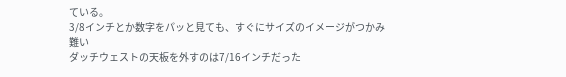ている。
3/8インチとか数字をパッと見ても、すぐにサイズのイメージがつかみ難い
ダッチウェストの天板を外すのは7/16インチだった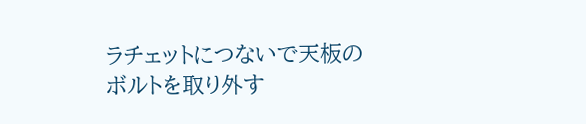ラチェットにつないで天板のボルトを取り外す